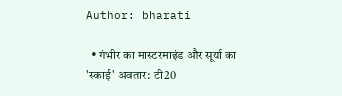Author: bharati

  • गंभीर का मास्टरमाइंड और सूर्या का 'स्काई' अवतार: टी20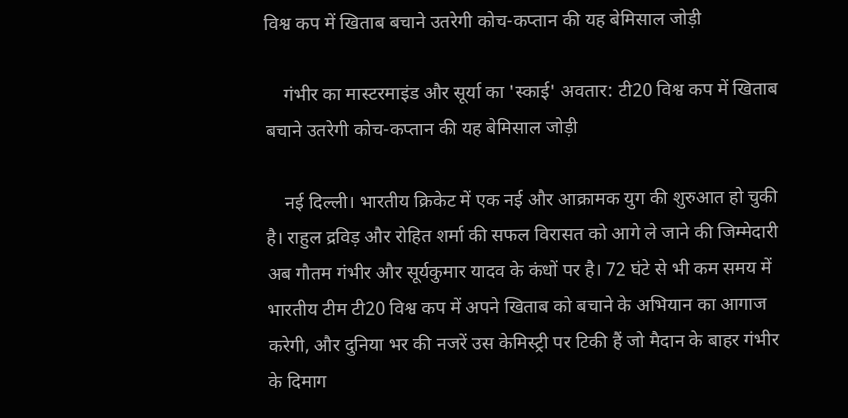विश्व कप में खिताब बचाने उतरेगी कोच-कप्तान की यह बेमिसाल जोड़ी

    गंभीर का मास्टरमाइंड और सूर्या का 'स्काई' अवतार: टी20 विश्व कप में खिताब बचाने उतरेगी कोच-कप्तान की यह बेमिसाल जोड़ी

    नई दिल्ली। भारतीय क्रिकेट में एक नई और आक्रामक युग की शुरुआत हो चुकी है। राहुल द्रविड़ और रोहित शर्मा की सफल विरासत को आगे ले जाने की जिम्मेदारी अब गौतम गंभीर और सूर्यकुमार यादव के कंधों पर है। 72 घंटे से भी कम समय में भारतीय टीम टी20 विश्व कप में अपने खिताब को बचाने के अभियान का आगाज करेगी, और दुनिया भर की नजरें उस केमिस्ट्री पर टिकी हैं जो मैदान के बाहर गंभीर के दिमाग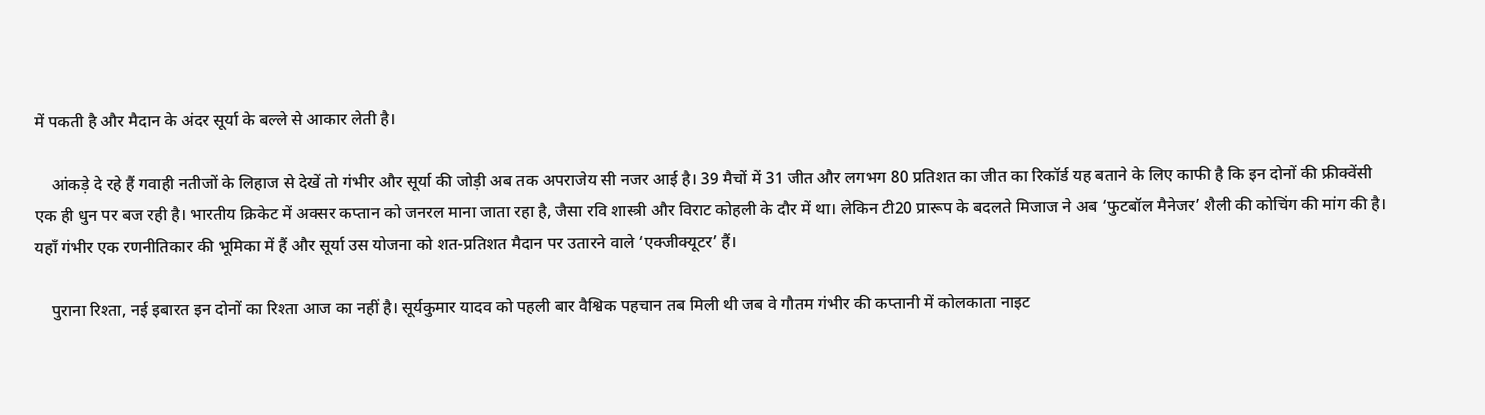में पकती है और मैदान के अंदर सूर्या के बल्ले से आकार लेती है।

    आंकड़े दे रहे हैं गवाही नतीजों के लिहाज से देखें तो गंभीर और सूर्या की जोड़ी अब तक अपराजेय सी नजर आई है। 39 मैचों में 31 जीत और लगभग 80 प्रतिशत का जीत का रिकॉर्ड यह बताने के लिए काफी है कि इन दोनों की फ्रीक्वेंसी एक ही धुन पर बज रही है। भारतीय क्रिकेट में अक्सर कप्तान को जनरल माना जाता रहा है, जैसा रवि शास्त्री और विराट कोहली के दौर में था। लेकिन टी20 प्रारूप के बदलते मिजाज ने अब ‘फुटबॉल मैनेजर’ शैली की कोचिंग की मांग की है। यहाँ गंभीर एक रणनीतिकार की भूमिका में हैं और सूर्या उस योजना को शत-प्रतिशत मैदान पर उतारने वाले ‘एक्जीक्यूटर’ हैं।

    पुराना रिश्ता, नई इबारत इन दोनों का रिश्ता आज का नहीं है। सूर्यकुमार यादव को पहली बार वैश्विक पहचान तब मिली थी जब वे गौतम गंभीर की कप्तानी में कोलकाता नाइट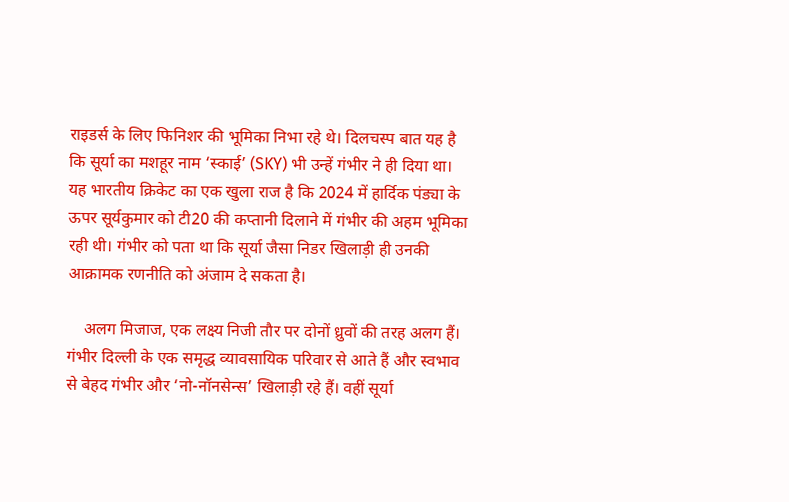राइडर्स के लिए फिनिशर की भूमिका निभा रहे थे। दिलचस्प बात यह है कि सूर्या का मशहूर नाम ‘स्काई’ (SKY) भी उन्हें गंभीर ने ही दिया था। यह भारतीय क्रिकेट का एक खुला राज है कि 2024 में हार्दिक पंड्या के ऊपर सूर्यकुमार को टी20 की कप्तानी दिलाने में गंभीर की अहम भूमिका रही थी। गंभीर को पता था कि सूर्या जैसा निडर खिलाड़ी ही उनकी आक्रामक रणनीति को अंजाम दे सकता है।

    अलग मिजाज, एक लक्ष्य निजी तौर पर दोनों ध्रुवों की तरह अलग हैं। गंभीर दिल्ली के एक समृद्ध व्यावसायिक परिवार से आते हैं और स्वभाव से बेहद गंभीर और ‘नो-नॉनसेन्स’ खिलाड़ी रहे हैं। वहीं सूर्या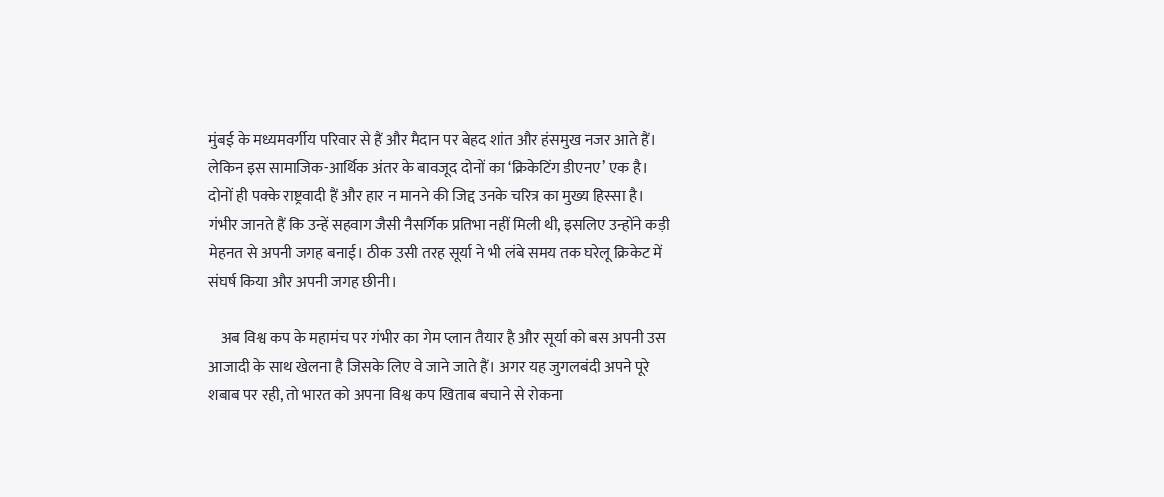मुंबई के मध्यमवर्गीय परिवार से हैं और मैदान पर बेहद शांत और हंसमुख नजर आते हैं। लेकिन इस सामाजिक-आर्थिक अंतर के बावजूद दोनों का ‘क्रिकेटिंग डीएनए’ एक है। दोनों ही पक्के राष्ट्रवादी हैं और हार न मानने की जिद्द उनके चरित्र का मुख्य हिस्सा है। गंभीर जानते हैं कि उन्हें सहवाग जैसी नैसर्गिक प्रतिभा नहीं मिली थी, इसलिए उन्होंने कड़ी मेहनत से अपनी जगह बनाई। ठीक उसी तरह सूर्या ने भी लंबे समय तक घरेलू क्रिकेट में संघर्ष किया और अपनी जगह छीनी।

    अब विश्व कप के महामंच पर गंभीर का गेम प्लान तैयार है और सूर्या को बस अपनी उस आजादी के साथ खेलना है जिसके लिए वे जाने जाते हैं। अगर यह जुगलबंदी अपने पूरे शबाब पर रही, तो भारत को अपना विश्व कप खिताब बचाने से रोकना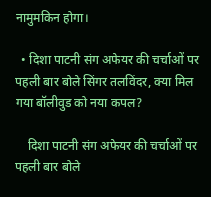नामुमकिन होगा।

  • दिशा पाटनी संग अफेयर की चर्चाओं पर पहली बार बोले सिंगर तलविंदर, क्या मिल गया बॉलीवुड को नया कपल?

    दिशा पाटनी संग अफेयर की चर्चाओं पर पहली बार बोले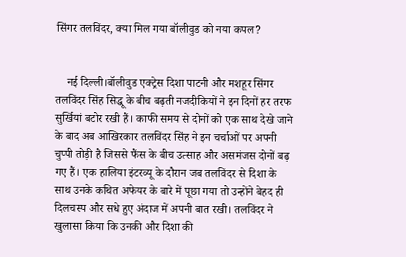सिंगर तलविंदर, क्या मिल गया बॉलीवुड को नया कपल?


    नई दिल्ली।बॉलीवुड एक्ट्रेस दिशा पाटनी और मशहूर सिंगर तलविंदर सिंह सिद्धू के बीच बढ़ती नजदीकियों ने इन दिनों हर तरफ सुर्खियां बटोर रखी हैं। काफी समय से दोनों को एक साथ देखे जाने के बाद अब आखिरकार तलविंदर सिंह ने इन चर्चाओं पर अपनी चुप्पी तोड़ी है जिससे फैंस के बीच उत्साह और असमंजस दोनों बढ़ गए हैं। एक हालिया इंटरव्यू के दौरान जब तलविंदर से दिशा के साथ उनके कथित अफेयर के बारे में पूछा गया तो उन्होंने बेहद ही दिलचस्प और सधे हुए अंदाज में अपनी बात रखी। तलविंदर ने खुलासा किया कि उनकी और दिशा की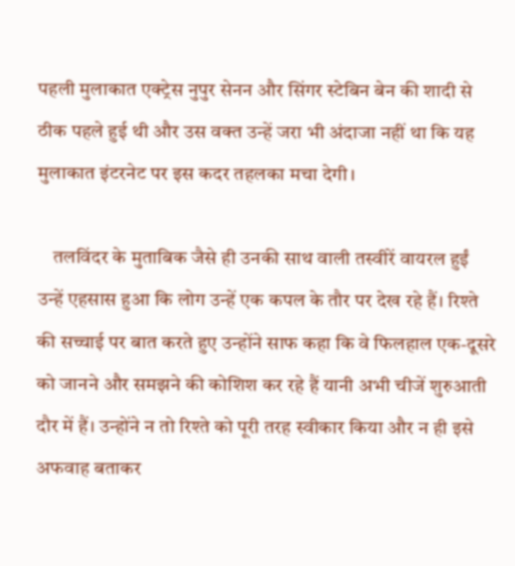पहली मुलाकात एक्ट्रेस नुपुर सेनन और सिंगर स्टेबिन बेन की शादी से ठीक पहले हुई थी और उस वक्त उन्हें जरा भी अंदाजा नहीं था कि यह मुलाकात इंटरनेट पर इस कदर तहलका मचा देगी।

    तलविंदर के मुताबिक जैसे ही उनकी साथ वाली तस्वीरें वायरल हुईं उन्हें एहसास हुआ कि लोग उन्हें एक कपल के तौर पर देख रहे हैं। रिश्ते की सच्चाई पर बात करते हुए उन्होंने साफ कहा कि वे फिलहाल एक-दूसरे को जानने और समझने की कोशिश कर रहे हैं यानी अभी चीजें शुरुआती दौर में हैं। उन्होंने न तो रिश्ते को पूरी तरह स्वीकार किया और न ही इसे अफवाह बताकर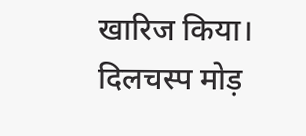खारिज किया। दिलचस्प मोड़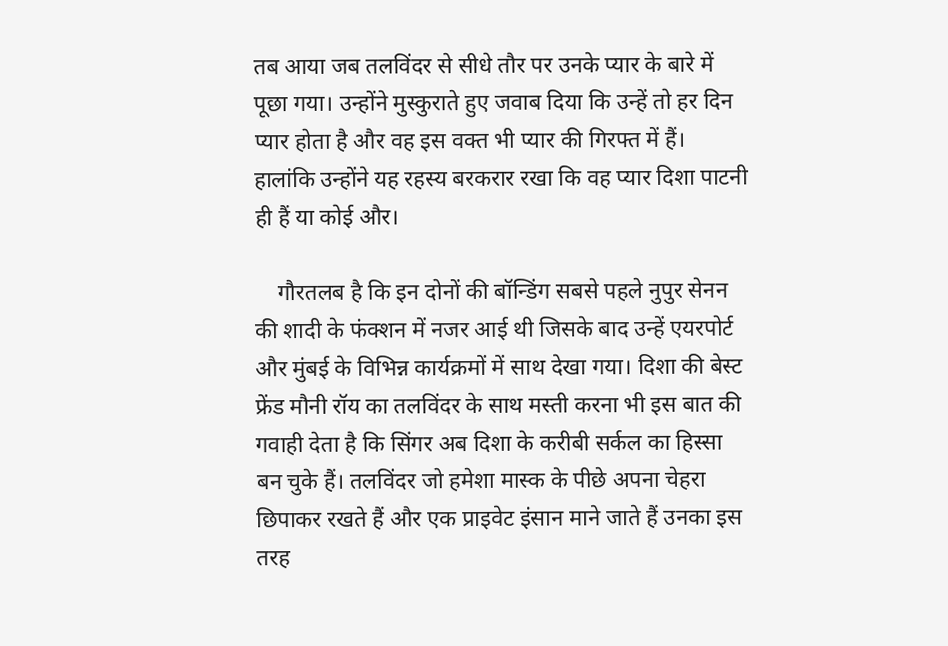तब आया जब तलविंदर से सीधे तौर पर उनके प्यार के बारे में पूछा गया। उन्होंने मुस्कुराते हुए जवाब दिया कि उन्हें तो हर दिन प्यार होता है और वह इस वक्त भी प्यार की गिरफ्त में हैं। हालांकि उन्होंने यह रहस्य बरकरार रखा कि वह प्यार दिशा पाटनी ही हैं या कोई और।

    गौरतलब है कि इन दोनों की बॉन्डिंग सबसे पहले नुपुर सेनन की शादी के फंक्शन में नजर आई थी जिसके बाद उन्हें एयरपोर्ट और मुंबई के विभिन्न कार्यक्रमों में साथ देखा गया। दिशा की बेस्ट फ्रेंड मौनी रॉय का तलविंदर के साथ मस्ती करना भी इस बात की गवाही देता है कि सिंगर अब दिशा के करीबी सर्कल का हिस्सा बन चुके हैं। तलविंदर जो हमेशा मास्क के पीछे अपना चेहरा छिपाकर रखते हैं और एक प्राइवेट इंसान माने जाते हैं उनका इस तरह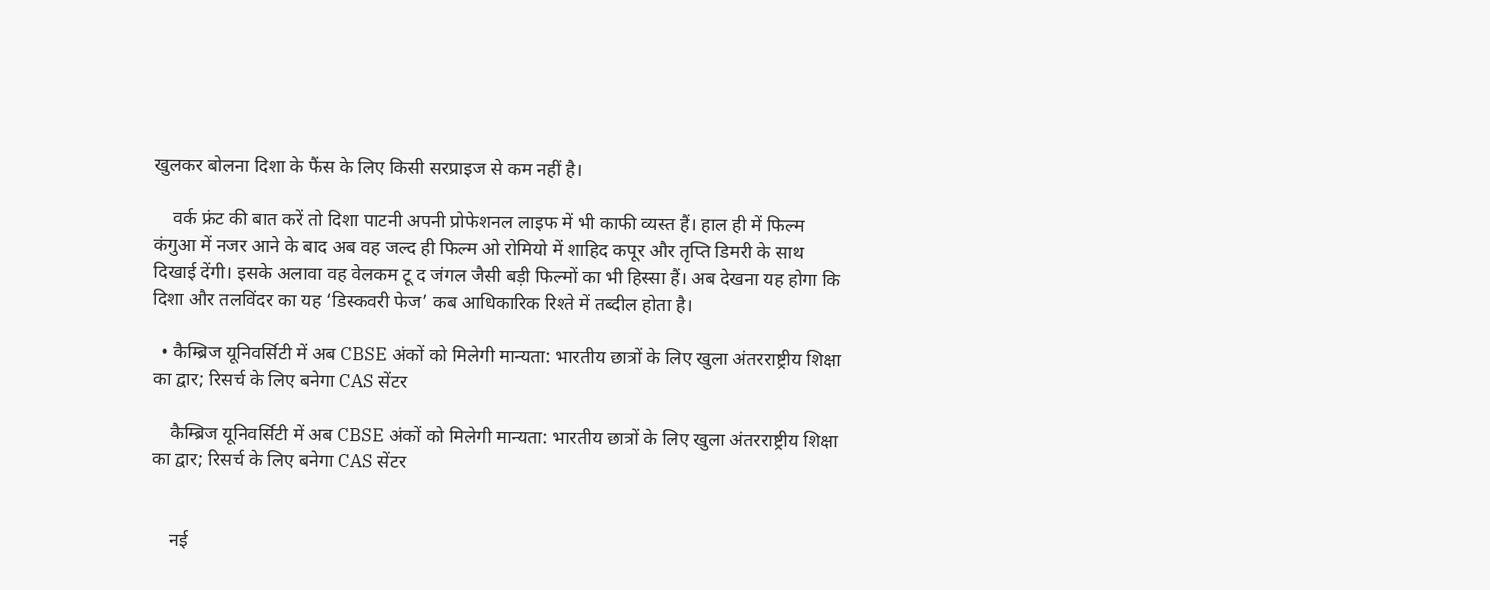खुलकर बोलना दिशा के फैंस के लिए किसी सरप्राइज से कम नहीं है।

    वर्क फ्रंट की बात करें तो दिशा पाटनी अपनी प्रोफेशनल लाइफ में भी काफी व्यस्त हैं। हाल ही में फिल्म कंगुआ में नजर आने के बाद अब वह जल्द ही फिल्म ओ रोमियो में शाहिद कपूर और तृप्ति डिमरी के साथ दिखाई देंगी। इसके अलावा वह वेलकम टू द जंगल जैसी बड़ी फिल्मों का भी हिस्सा हैं। अब देखना यह होगा कि दिशा और तलविंदर का यह ‘डिस्कवरी फेज’ कब आधिकारिक रिश्ते में तब्दील होता है।

  • कैम्ब्रिज यूनिवर्सिटी में अब CBSE अंकों को मिलेगी मान्यता: भारतीय छात्रों के लिए खुला अंतरराष्ट्रीय शिक्षा का द्वार; रिसर्च के लिए बनेगा CAS सेंटर

    कैम्ब्रिज यूनिवर्सिटी में अब CBSE अंकों को मिलेगी मान्यता: भारतीय छात्रों के लिए खुला अंतरराष्ट्रीय शिक्षा का द्वार; रिसर्च के लिए बनेगा CAS सेंटर


    नई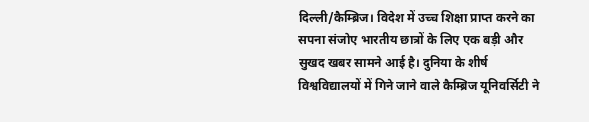दिल्ली/कैम्ब्रिज। विदेश में उच्च शिक्षा प्राप्त करने का सपना संजोए भारतीय छात्रों के लिए एक बड़ी और सुखद खबर सामने आई है। दुनिया के शीर्ष विश्वविद्यालयों में गिने जाने वाले कैम्ब्रिज यूनिवर्सिटी ने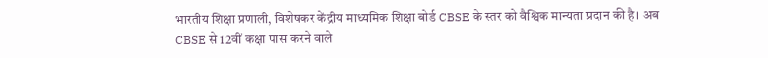भारतीय शिक्षा प्रणाली, विशेषकर केंद्रीय माध्यमिक शिक्षा बोर्ड CBSE के स्तर को वैश्विक मान्यता प्रदान की है। अब CBSE से 12वीं कक्षा पास करने वाले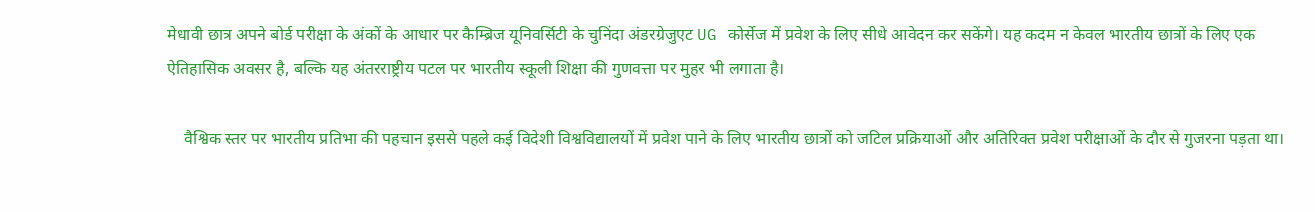मेधावी छात्र अपने बोर्ड परीक्षा के अंकों के आधार पर कैम्ब्रिज यूनिवर्सिटी के चुनिंदा अंडरग्रेजुएट UG कोर्सेज में प्रवेश के लिए सीधे आवेदन कर सकेंगे। यह कदम न केवल भारतीय छात्रों के लिए एक ऐतिहासिक अवसर है, बल्कि यह अंतरराष्ट्रीय पटल पर भारतीय स्कूली शिक्षा की गुणवत्ता पर मुहर भी लगाता है।

    वैश्विक स्तर पर भारतीय प्रतिभा की पहचान इससे पहले कई विदेशी विश्वविद्यालयों में प्रवेश पाने के लिए भारतीय छात्रों को जटिल प्रक्रियाओं और अतिरिक्त प्रवेश परीक्षाओं के दौर से गुजरना पड़ता था।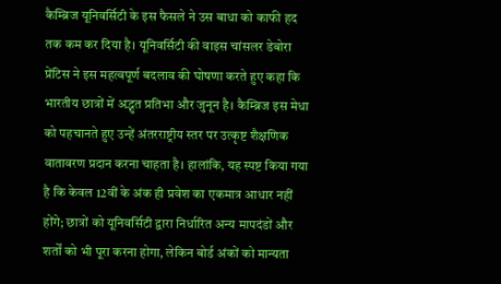कैम्ब्रिज यूनिवर्सिटी के इस फैसले ने उस बाधा को काफी हद तक कम कर दिया है। यूनिवर्सिटी की वाइस चांसलर डेबोरा प्रेंटिस ने इस महत्वपूर्ण बदलाव की घोषणा करते हुए कहा कि भारतीय छात्रों में अद्भुत प्रतिभा और जुनून है। कैम्ब्रिज इस मेधा को पहचानते हुए उन्हें अंतरराष्ट्रीय स्तर पर उत्कृष्ट शैक्षणिक वातावरण प्रदान करना चाहता है। हालांकि, यह स्पष्ट किया गया है कि केवल 12वीं के अंक ही प्रवेश का एकमात्र आधार नहीं होंगे; छात्रों को यूनिवर्सिटी द्वारा निर्धारित अन्य मापदंडों और शर्तों को भी पूरा करना होगा, लेकिन बोर्ड अंकों को मान्यता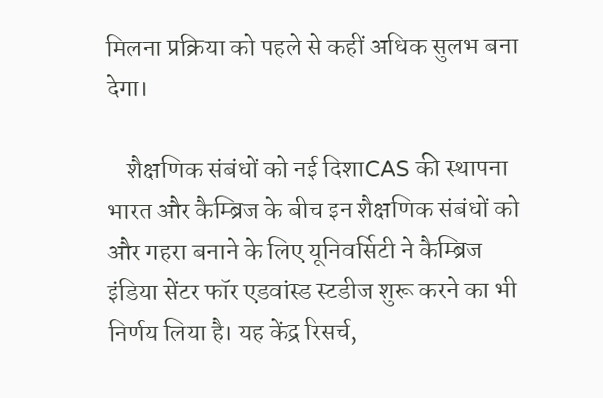मिलना प्रक्रिया को पहले से कहीं अधिक सुलभ बना देगा।

    शैक्षणिक संबंधों को नई दिशाCAS की स्थापना भारत और कैम्ब्रिज के बीच इन शैक्षणिक संबंधों को और गहरा बनाने के लिए यूनिवर्सिटी ने कैम्ब्रिज इंडिया सेंटर फॉर एडवांस्ड स्टडीज शुरू करने का भी निर्णय लिया है। यह केंद्र रिसर्च,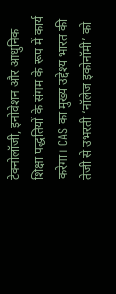टेक्नोलॉजी, इनोवेशन और आधुनिक शिक्षा पद्धतियों के संगम के रूप में कार्य करेगा। CAS का मुख्य उद्देश्य भारत की तेजी से उभरती ‘नॉलेज इकोनॉमी’ को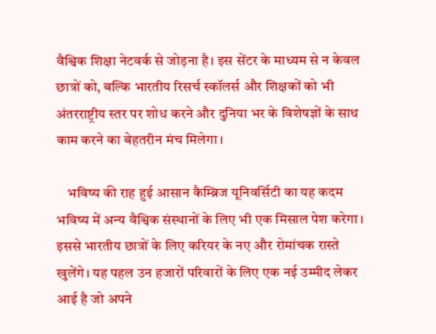वैश्विक शिक्षा नेटवर्क से जोड़ना है। इस सेंटर के माध्यम से न केवल छात्रों को, बल्कि भारतीय रिसर्च स्कॉलर्स और शिक्षकों को भी अंतरराष्ट्रीय स्तर पर शोध करने और दुनिया भर के विशेषज्ञों के साथ काम करने का बेहतरीन मंच मिलेगा।

    भविष्य की राह हुई आसान कैम्ब्रिज यूनिवर्सिटी का यह कदम भविष्य में अन्य वैश्विक संस्थानों के लिए भी एक मिसाल पेश करेगा। इससे भारतीय छात्रों के लिए करियर के नए और रोमांचक रास्ते खुलेंगे। यह पहल उन हजारों परिवारों के लिए एक नई उम्मीद लेकर आई है जो अपने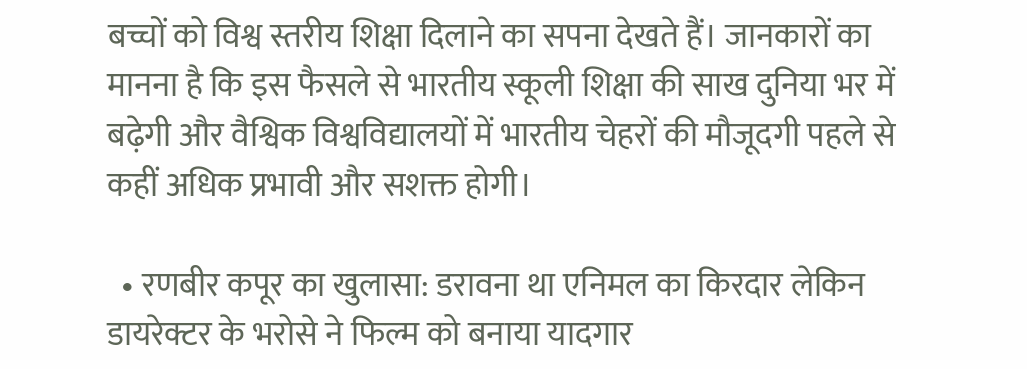बच्चों को विश्व स्तरीय शिक्षा दिलाने का सपना देखते हैं। जानकारों का मानना है कि इस फैसले से भारतीय स्कूली शिक्षा की साख दुनिया भर में बढ़ेगी और वैश्विक विश्वविद्यालयों में भारतीय चेहरों की मौजूदगी पहले से कहीं अधिक प्रभावी और सशक्त होगी।

  • रणबीर कपूर का खुलासा: डरावना था एनिमल का किरदार लेकिन डायरेक्टर के भरोसे ने फिल्म को बनाया यादगार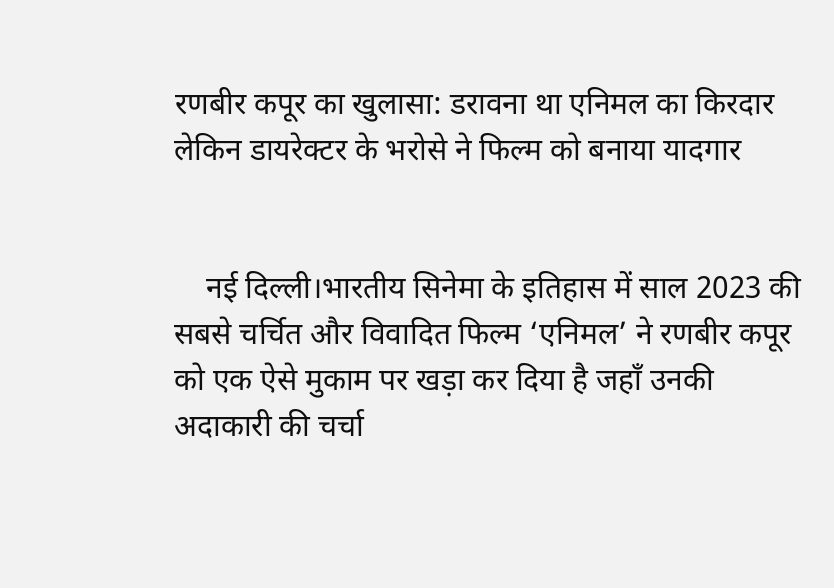रणबीर कपूर का खुलासा: डरावना था एनिमल का किरदार लेकिन डायरेक्टर के भरोसे ने फिल्म को बनाया यादगार


    नई दिल्ली।भारतीय सिनेमा के इतिहास में साल 2023 की सबसे चर्चित और विवादित फिल्म ‘एनिमल’ ने रणबीर कपूर को एक ऐसे मुकाम पर खड़ा कर दिया है जहाँ उनकी अदाकारी की चर्चा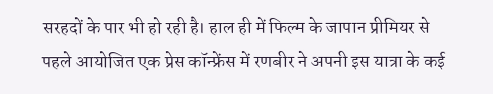सरहदों के पार भी हो रही है। हाल ही में फिल्म के जापान प्रीमियर से पहले आयोजित एक प्रेस कॉन्फ्रेंस में रणबीर ने अपनी इस यात्रा के कई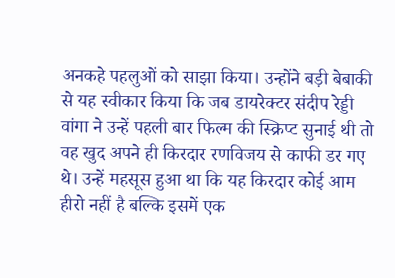अनकहे पहलुओं को साझा किया। उन्होंने बड़ी बेबाकी से यह स्वीकार किया कि जब डायरेक्टर संदीप रेड्डी वांगा ने उन्हें पहली बार फिल्म की स्क्रिप्ट सुनाई थी तो वह खुद अपने ही किरदार रणविजय से काफी डर गए थे। उन्हें महसूस हुआ था कि यह किरदार कोई आम हीरो नहीं है बल्कि इसमें एक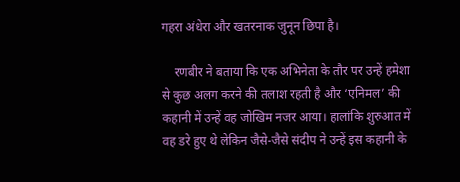गहरा अंधेरा और खतरनाक जुनून छिपा है।

    रणबीर ने बताया कि एक अभिनेता के तौर पर उन्हें हमेशा से कुछ अलग करने की तलाश रहती है और ‘एनिमल’ की कहानी में उन्हें वह जोखिम नजर आया। हालांकि शुरुआत में वह डरे हुए थे लेकिन जैसे-जैसे संदीप ने उन्हें इस कहानी के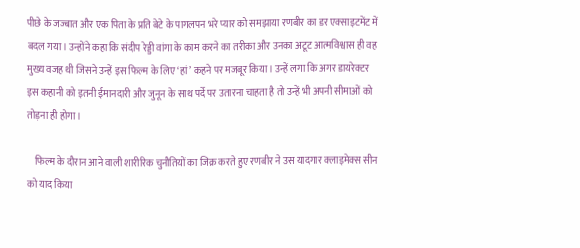पीछे के जज्बात और एक पिता के प्रति बेटे के पागलपन भरे प्यार को समझाया रणबीर का डर एक्साइटमेंट में बदल गया। उन्होंने कहा कि संदीप रेड्डी वांगा के काम करने का तरीका और उनका अटूट आत्मविश्वास ही वह मुख्य वजह थी जिसने उन्हें इस फिल्म के लिए ‘हां’ कहने पर मजबूर किया। उन्हें लगा कि अगर डायरेक्टर इस कहानी को इतनी ईमानदारी और जुनून के साथ पर्दे पर उतारना चाहता है तो उन्हें भी अपनी सीमाओं को तोड़ना ही होगा।

    फिल्म के दौरान आने वाली शारीरिक चुनौतियों का जिक्र करते हुए रणबीर ने उस यादगार क्लाइमेक्स सीन को याद किया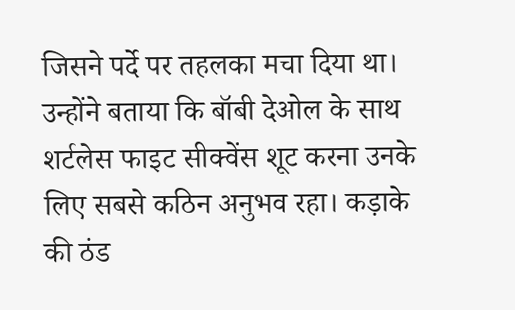जिसने पर्दे पर तहलका मचा दिया था। उन्होंने बताया कि बॉबी देओल के साथ शर्टलेस फाइट सीक्वेंस शूट करना उनके लिए सबसे कठिन अनुभव रहा। कड़ाके की ठंड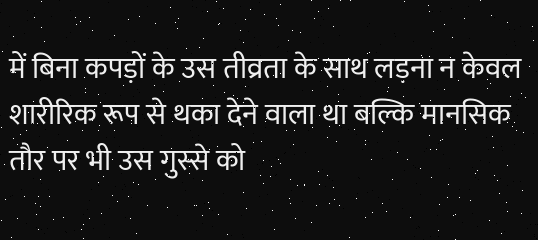में बिना कपड़ों के उस तीव्रता के साथ लड़ना न केवल शारीरिक रूप से थका देने वाला था बल्कि मानसिक तौर पर भी उस गुस्से को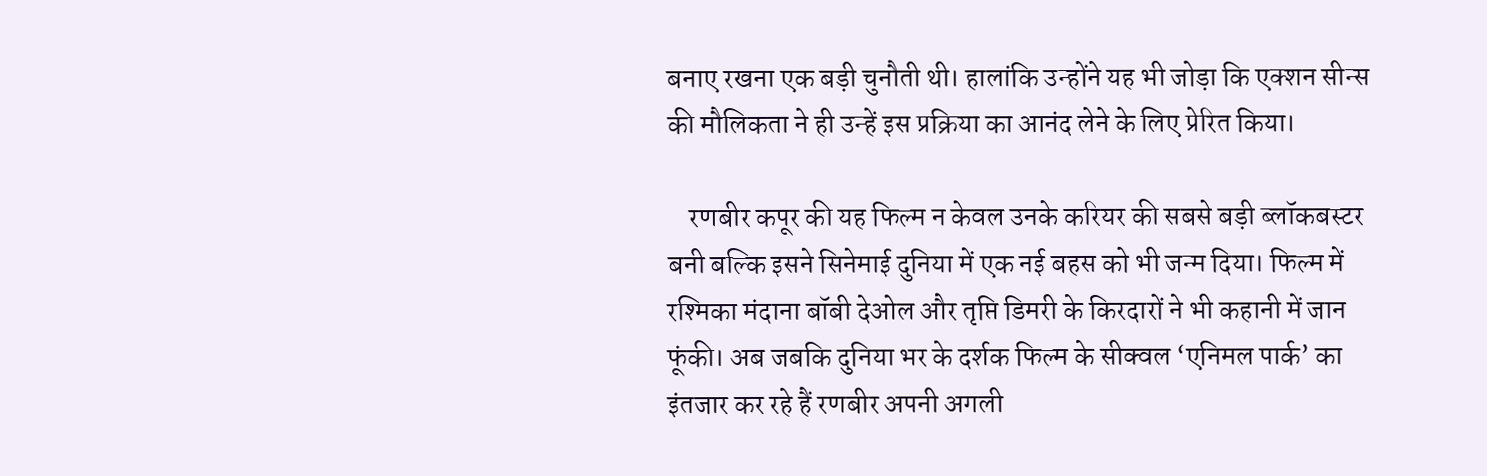बनाए रखना एक बड़ी चुनौती थी। हालांकि उन्होंने यह भी जोड़ा कि एक्शन सीन्स की मौलिकता ने ही उन्हें इस प्रक्रिया का आनंद लेने के लिए प्रेरित किया।

    रणबीर कपूर की यह फिल्म न केवल उनके करियर की सबसे बड़ी ब्लॉकबस्टर बनी बल्कि इसने सिनेमाई दुनिया में एक नई बहस को भी जन्म दिया। फिल्म में रश्मिका मंदाना बॉबी देओल और तृप्ति डिमरी के किरदारों ने भी कहानी में जान फूंकी। अब जबकि दुनिया भर के दर्शक फिल्म के सीक्वल ‘एनिमल पार्क’ का इंतजार कर रहे हैं रणबीर अपनी अगली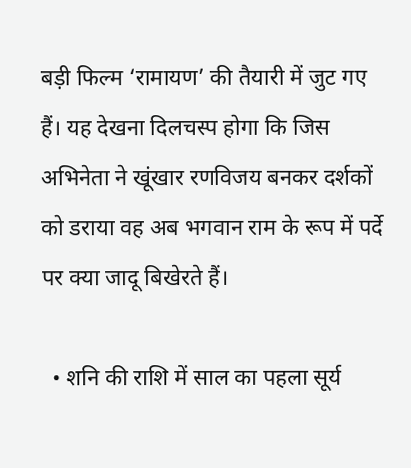बड़ी फिल्म ‘रामायण’ की तैयारी में जुट गए हैं। यह देखना दिलचस्प होगा कि जिस अभिनेता ने खूंखार रणविजय बनकर दर्शकों को डराया वह अब भगवान राम के रूप में पर्दे पर क्या जादू बिखेरते हैं।

  • शनि की राशि में साल का पहला सूर्य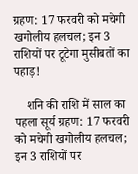ग्रहण: 17 फरवरी को मचेगी खगोलीय हलचल; इन 3 राशियों पर टूटेगा मुसीबतों का पहाड़!

    शनि की राशि में साल का पहला सूर्य ग्रहण: 17 फरवरी को मचेगी खगोलीय हलचल; इन 3 राशियों पर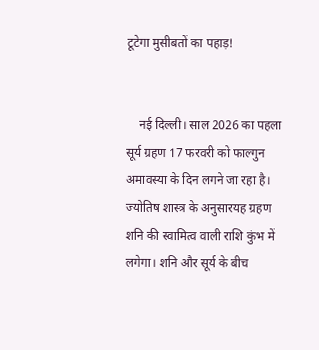टूटेगा मुसीबतों का पहाड़!


    नई दिल्ली। साल 2026 का पहला सूर्य ग्रहण 17 फरवरी को फाल्गुन अमावस्या के दिन लगने जा रहा है। ज्योतिष शास्त्र के अनुसारयह ग्रहण शनि की स्वामित्व वाली राशि कुंभ में लगेगा। शनि और सूर्य के बीच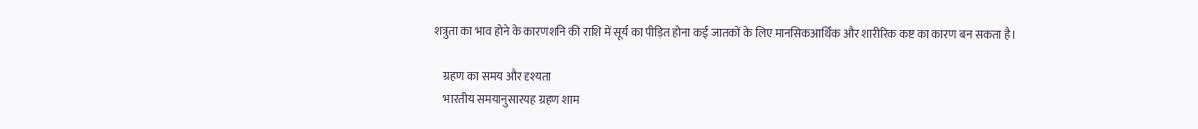शत्रुता का भाव होने के कारणशनि की राशि में सूर्य का पीड़ित होना कई जातकों के लिए मानसिकआर्थिक और शारीरिक कष्ट का कारण बन सकता है।

    ग्रहण का समय और दृश्यता
    भारतीय समयानुसारयह ग्रहण शाम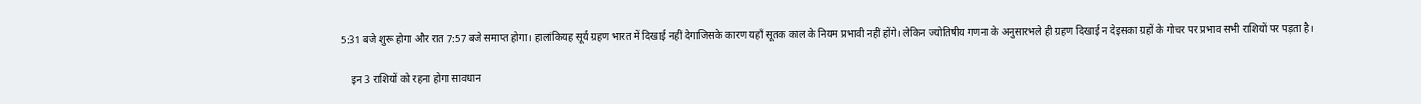5:31 बजे शुरू होगा और रात 7:57 बजे समाप्त होगा। हालांकियह सूर्य ग्रहण भारत में दिखाई नहीं देगाजिसके कारण यहाँ सूतक काल के नियम प्रभावी नहीं होंगे। लेकिन ज्योतिषीय गणना के अनुसारभले ही ग्रहण दिखाई न देइसका ग्रहों के गोचर पर प्रभाव सभी राशियों पर पड़ता है।

    इन 3 राशियों को रहना होगा सावधान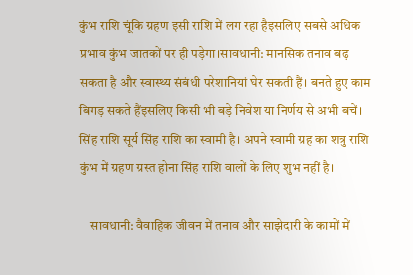कुंभ राशि चूंकि ग्रहण इसी राशि में लग रहा हैइसलिए सबसे अधिक प्रभाव कुंभ जातकों पर ही पड़ेगा।सावधानी: मानसिक तनाव बढ़ सकता है और स्वास्थ्य संबंधी परेशानियां घेर सकती हैं। बनते हुए काम बिगड़ सकते हैंइसलिए किसी भी बड़े निवेश या निर्णय से अभी बचें। सिंह राशि सूर्य सिंह राशि का स्वामी है। अपने स्वामी ग्रह का शत्रु राशि कुंभ में ग्रहण ग्रस्त होना सिंह राशि वालों के लिए शुभ नहीं है।

    सावधानी: वैवाहिक जीवन में तनाव और साझेदारी के कामों में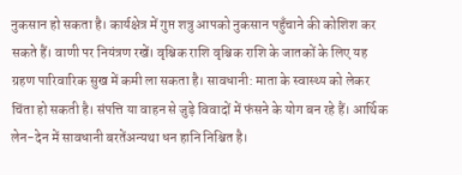नुकसान हो सकता है। कार्यक्षेत्र में गुप्त शत्रु आपको नुकसान पहुँचाने की कोशिश कर सकते हैं। वाणी पर नियंत्रण रखें। वृश्चिक राशि वृश्चिक राशि के जातकों के लिए यह ग्रहण पारिवारिक सुख में कमी ला सकता है। सावधानी: माता के स्वास्थ्य को लेकर चिंता हो सकती है। संपत्ति या वाहन से जुड़े विवादों में फंसने के योग बन रहे हैं। आर्थिक लेन-देन में सावधानी बरतेंअन्यथा धन हानि निश्चित है।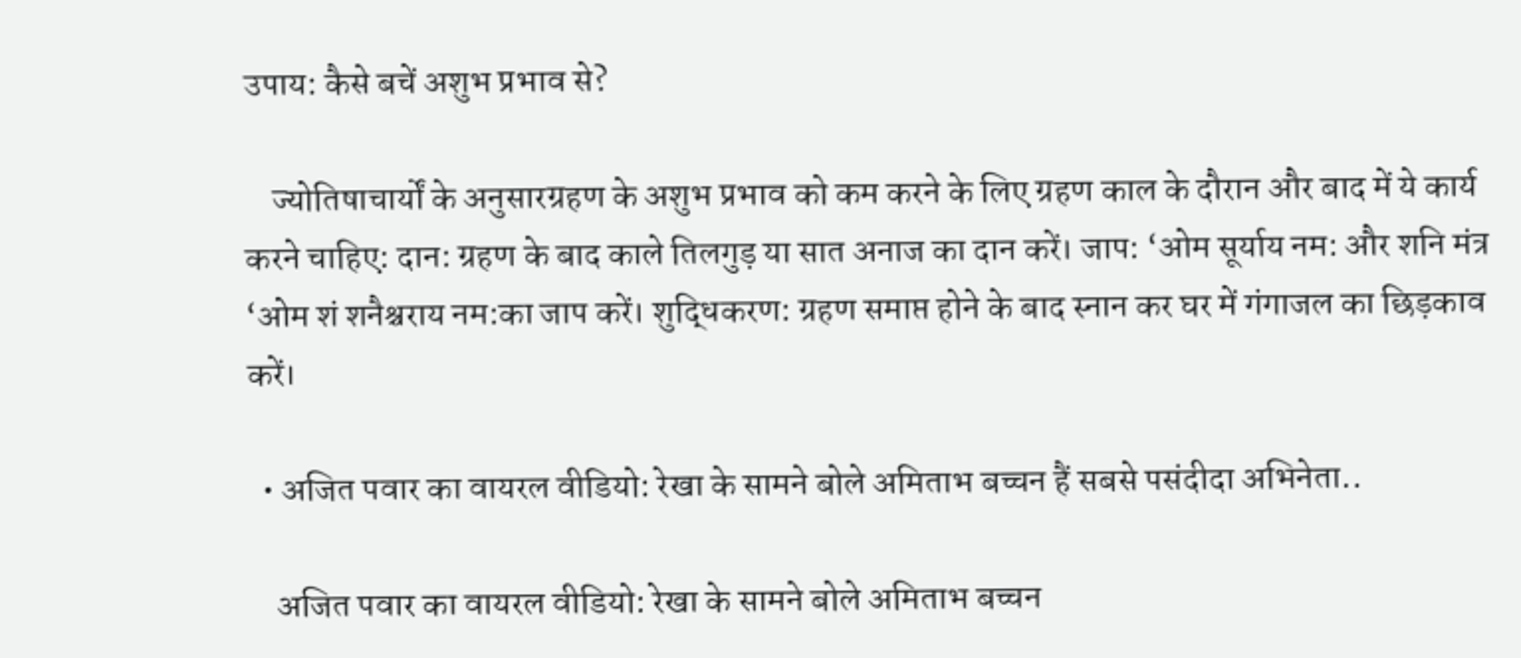उपाय: कैसे बचें अशुभ प्रभाव से?

    ज्योतिषाचार्यों के अनुसारग्रहण के अशुभ प्रभाव को कम करने के लिए ग्रहण काल के दौरान और बाद में ये कार्य करने चाहिए: दान: ग्रहण के बाद काले तिलगुड़ या सात अनाज का दान करें। जाप: ‘ओम सूर्याय नम: और शनि मंत्र ‘ओम शं शनैश्चराय नम:का जाप करें। शुद्धिकरण: ग्रहण समाप्त होने के बाद स्नान कर घर में गंगाजल का छिड़काव करें।

  • अजित पवार का वायरल वीडियो: रेखा के सामने बोले अमिताभ बच्चन हैं सबसे पसंदीदा अभिनेता..

    अजित पवार का वायरल वीडियो: रेखा के सामने बोले अमिताभ बच्चन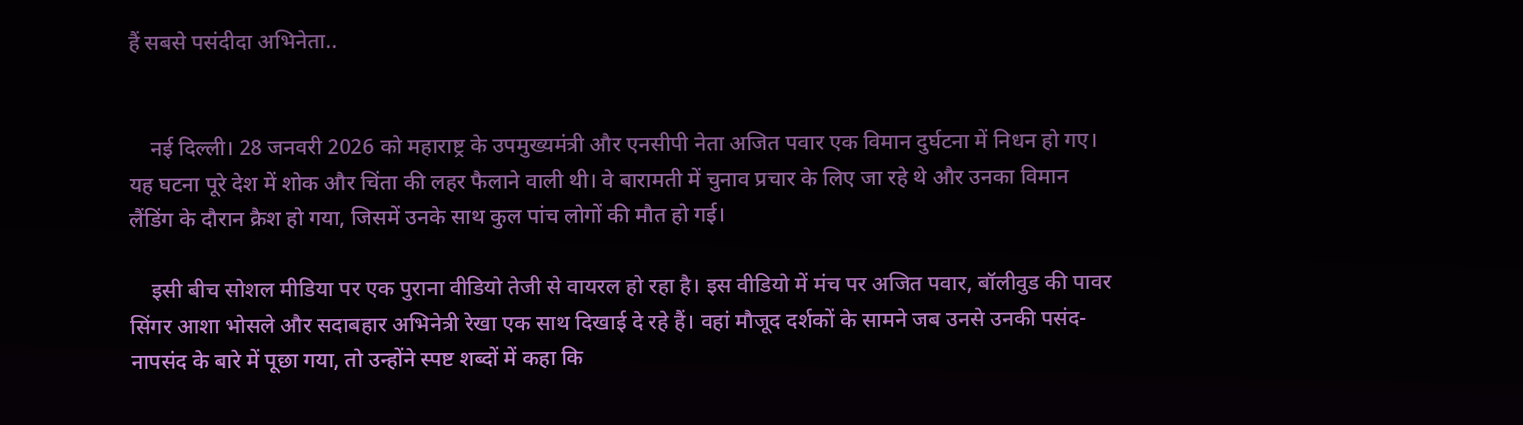हैं सबसे पसंदीदा अभिनेता..


    नई दिल्ली। 28 जनवरी 2026 को महाराष्ट्र के उपमुख्यमंत्री और एनसीपी नेता अजित पवार एक विमान दुर्घटना में निधन हो गए। यह घटना पूरे देश में शोक और चिंता की लहर फैलाने वाली थी। वे बारामती में चुनाव प्रचार के लिए जा रहे थे और उनका विमान लैंडिंग के दौरान क्रैश हो गया, जिसमें उनके साथ कुल पांच लोगों की मौत हो गई।

    इसी बीच सोशल मीडिया पर एक पुराना वीडियो तेजी से वायरल हो रहा है। इस वीडियो में मंच पर अजित पवार, बॉलीवुड की पावर सिंगर आशा भोसले और सदाबहार अभिनेत्री रेखा एक साथ दिखाई दे रहे हैं। वहां मौजूद दर्शकों के सामने जब उनसे उनकी पसंद-नापसंद के बारे में पूछा गया, तो उन्होंने स्पष्ट शब्दों में कहा कि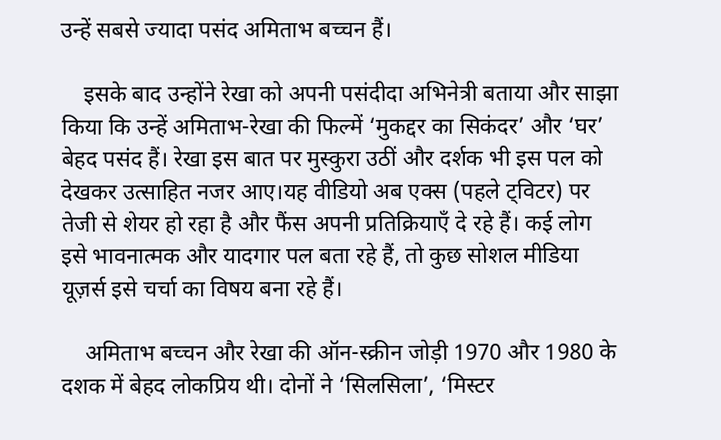उन्हें सबसे ज्यादा पसंद अमिताभ बच्चन हैं।

    इसके बाद उन्होंने रेखा को अपनी पसंदीदा अभिनेत्री बताया और साझा किया कि उन्हें अमिताभ-रेखा की फिल्में ‘मुकद्दर का सिकंदर’ और ‘घर’ बेहद पसंद हैं। रेखा इस बात पर मुस्कुरा उठीं और दर्शक भी इस पल को देखकर उत्साहित नजर आए।यह वीडियो अब एक्स (पहले ट्विटर) पर तेजी से शेयर हो रहा है और फैंस अपनी प्रतिक्रियाएँ दे रहे हैं। कई लोग इसे भावनात्मक और यादगार पल बता रहे हैं, तो कुछ सोशल मीडिया यूज़र्स इसे चर्चा का विषय बना रहे हैं।

    अमिताभ बच्चन और रेखा की ऑन-स्क्रीन जोड़ी 1970 और 1980 के दशक में बेहद लोकप्रिय थी। दोनों ने ‘सिलसिला’, ‘मिस्टर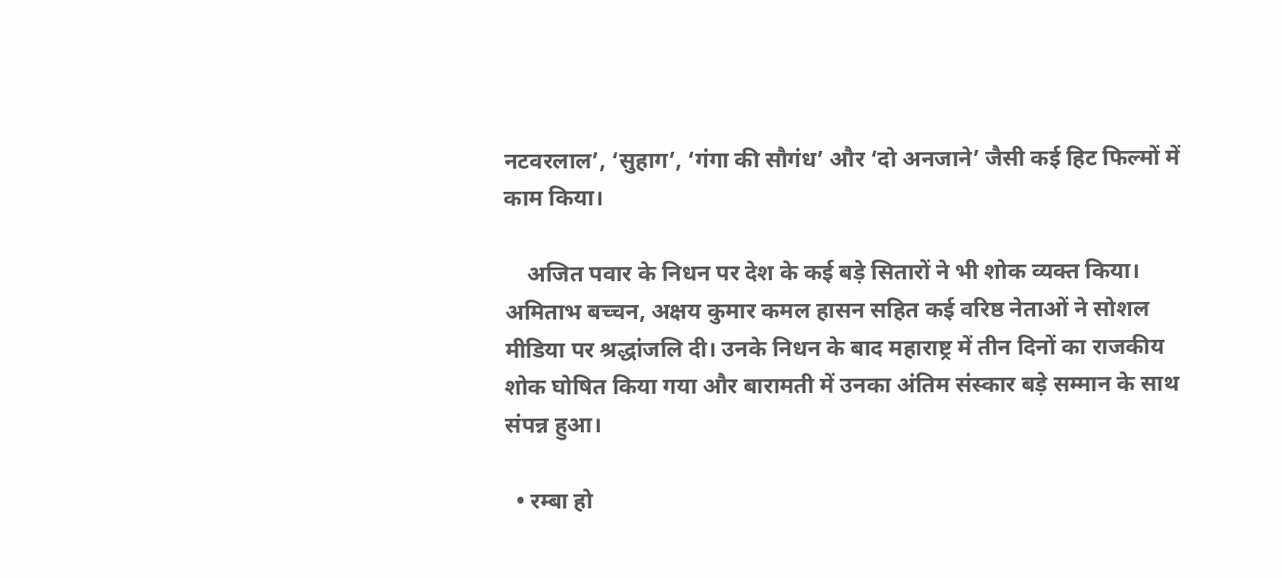नटवरलाल’, ‘सुहाग’, ‘गंगा की सौगंध’ और ‘दो अनजाने’ जैसी कई हिट फिल्मों में काम किया।

    अजित पवार के निधन पर देश के कई बड़े सितारों ने भी शोक व्यक्त किया। अमिताभ बच्चन, अक्षय कुमार कमल हासन सहित कई वरिष्ठ नेताओं ने सोशल मीडिया पर श्रद्धांजलि दी। उनके निधन के बाद महाराष्ट्र में तीन दिनों का राजकीय शोक घोषित किया गया और बारामती में उनका अंतिम संस्कार बड़े सम्मान के साथ संपन्न हुआ।

  • रम्बा हो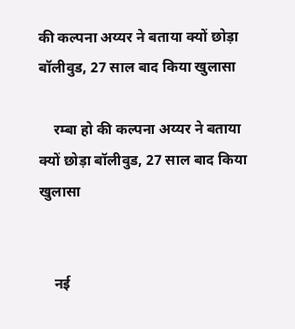की कल्पना अय्यर ने बताया क्यों छोड़ा बॉलीवुड, 27 साल बाद किया खुलासा

    रम्बा हो की कल्पना अय्यर ने बताया क्यों छोड़ा बॉलीवुड, 27 साल बाद किया खुलासा


    नई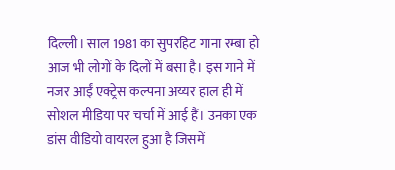दिल्ली। साल 1981 का सुपरहिट गाना रम्बा हो आज भी लोगों के दिलों में बसा है। इस गाने में नजर आईं एक्ट्रेस कल्पना अय्यर हाल ही में सोशल मीडिया पर चर्चा में आई हैं। उनका एक डांस वीडियो वायरल हुआ है जिसमें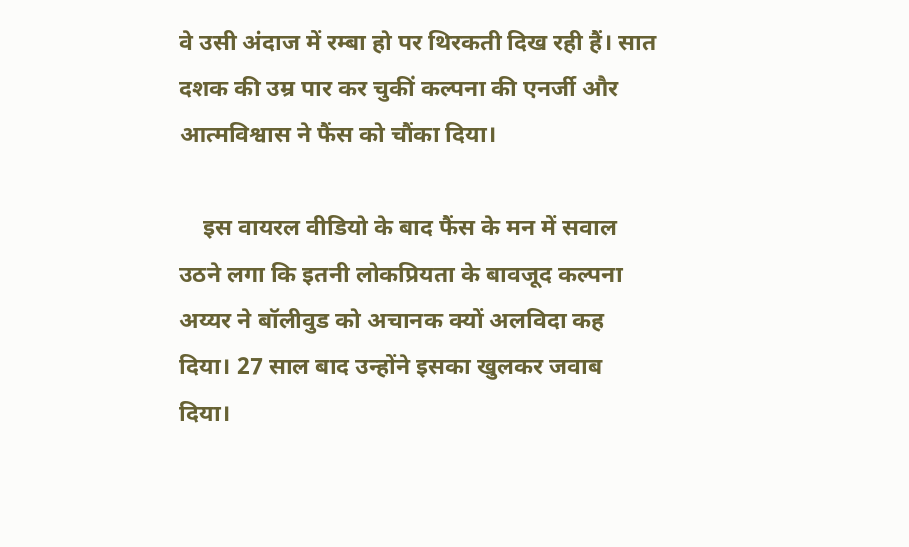वे उसी अंदाज में रम्बा हो पर थिरकती दिख रही हैं। सात दशक की उम्र पार कर चुकीं कल्पना की एनर्जी और आत्मविश्वास ने फैंस को चौंका दिया।

    इस वायरल वीडियो के बाद फैंस के मन में सवाल उठने लगा कि इतनी लोकप्रियता के बावजूद कल्पना अय्यर ने बॉलीवुड को अचानक क्यों अलविदा कह दिया। 27 साल बाद उन्होंने इसका खुलकर जवाब दिया।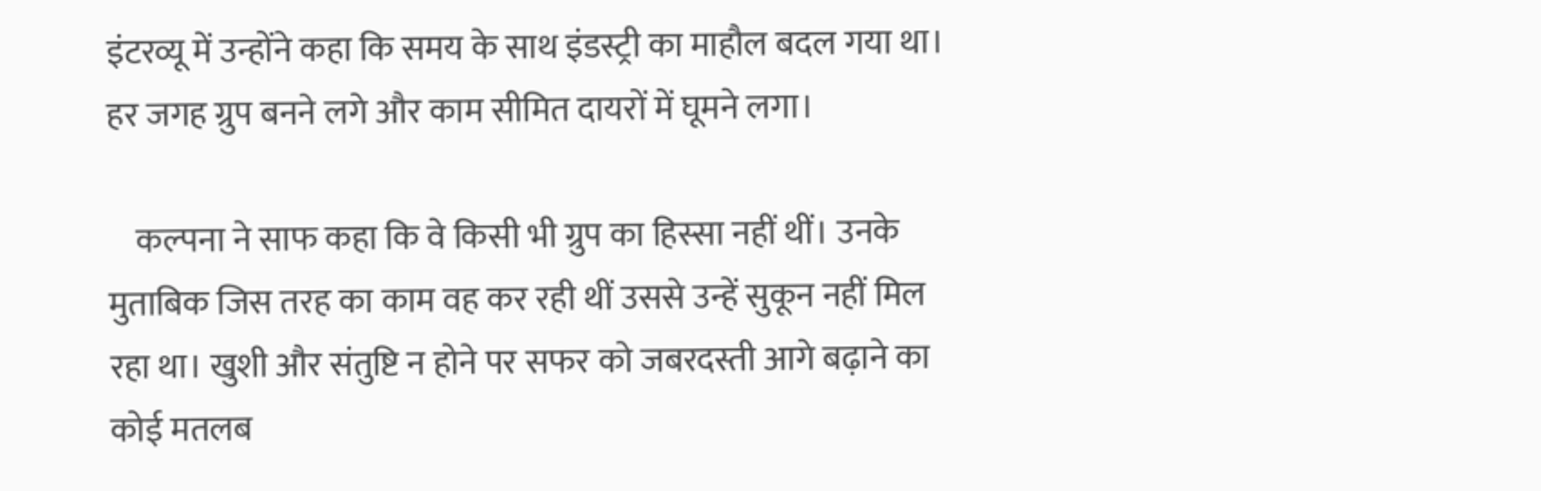इंटरव्यू में उन्होंने कहा कि समय के साथ इंडस्ट्री का माहौल बदल गया था। हर जगह ग्रुप बनने लगे और काम सीमित दायरों में घूमने लगा।

    कल्पना ने साफ कहा कि वे किसी भी ग्रुप का हिस्सा नहीं थीं। उनके मुताबिक जिस तरह का काम वह कर रही थीं उससे उन्हें सुकून नहीं मिल रहा था। खुशी और संतुष्टि न होने पर सफर को जबरदस्ती आगे बढ़ाने का कोई मतलब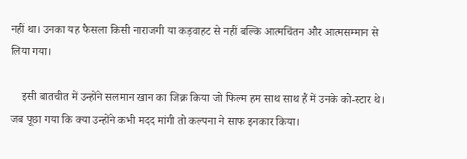नहीं था। उनका यह फैसला किसी नाराजगी या कड़वाहट से नहीं बल्कि आत्मचिंतन और आत्मसम्मान से लिया गया।

    इसी बातचीत में उन्होंने सलमान खान का जिक्र किया जो फिल्म हम साथ साथ हैं में उनके को‑स्टार थे। जब पूछा गया कि क्या उन्होंने कभी मदद मांगी तो कल्पना ने साफ इनकार किया।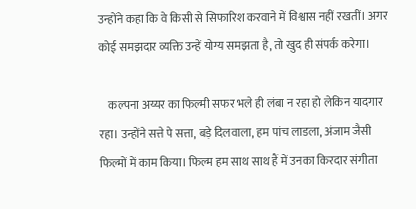उन्होंने कहा कि वे किसी से सिफारिश करवाने में विश्वास नहीं रखतीं। अगर कोई समझदार व्यक्ति उन्हें योग्य समझता है, तो खुद ही संपर्क करेगा।

    कल्पना अय्यर का फिल्मी सफर भले ही लंबा न रहा हो लेकिन यादगार रहा। उन्होंने सत्ते पे सत्ता, बड़े दिलवाला, हम पांच लाडला, अंजाम जैसी फिल्मों में काम किया। फिल्म हम साथ साथ हैं में उनका किरदार संगीता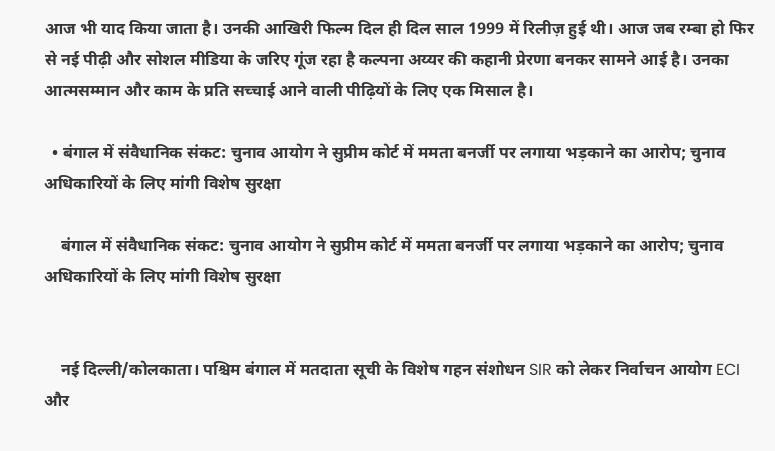आज भी याद किया जाता है। उनकी आखिरी फिल्म दिल ही दिल साल 1999 में रिलीज़ हुई थी। आज जब रम्बा हो फिर से नई पीढ़ी और सोशल मीडिया के जरिए गूंज रहा है कल्पना अय्यर की कहानी प्रेरणा बनकर सामने आई है। उनका आत्मसम्मान और काम के प्रति सच्चाई आने वाली पीढ़ियों के लिए एक मिसाल है।

  • बंगाल में संवैधानिक संकट: चुनाव आयोग ने सुप्रीम कोर्ट में ममता बनर्जी पर लगाया भड़काने का आरोप; चुनाव अधिकारियों के लिए मांगी विशेष सुरक्षा

    बंगाल में संवैधानिक संकट: चुनाव आयोग ने सुप्रीम कोर्ट में ममता बनर्जी पर लगाया भड़काने का आरोप; चुनाव अधिकारियों के लिए मांगी विशेष सुरक्षा


    नई दिल्ली/कोलकाता। पश्चिम बंगाल में मतदाता सूची के विशेष गहन संशोधन SIR को लेकर निर्वाचन आयोग ECI और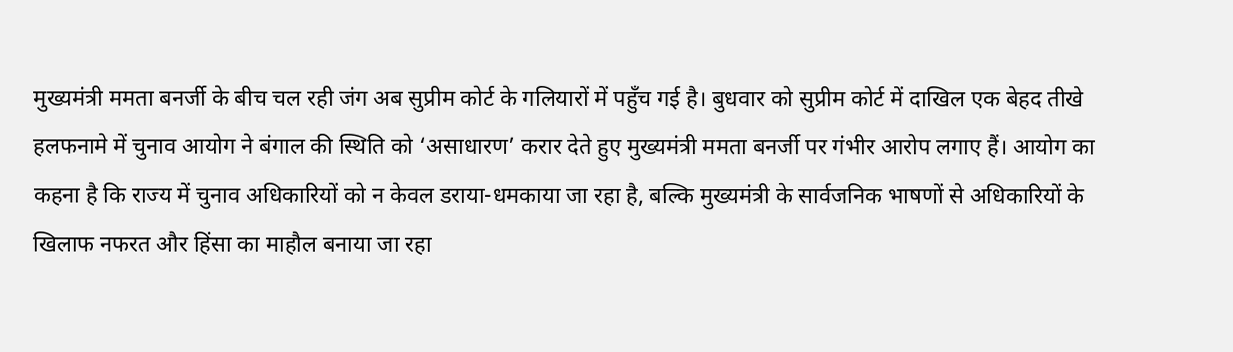मुख्यमंत्री ममता बनर्जी के बीच चल रही जंग अब सुप्रीम कोर्ट के गलियारों में पहुँच गई है। बुधवार को सुप्रीम कोर्ट में दाखिल एक बेहद तीखे हलफनामे में चुनाव आयोग ने बंगाल की स्थिति को ‘असाधारण’ करार देते हुए मुख्यमंत्री ममता बनर्जी पर गंभीर आरोप लगाए हैं। आयोग का कहना है कि राज्य में चुनाव अधिकारियों को न केवल डराया-धमकाया जा रहा है, बल्कि मुख्यमंत्री के सार्वजनिक भाषणों से अधिकारियों के खिलाफ नफरत और हिंसा का माहौल बनाया जा रहा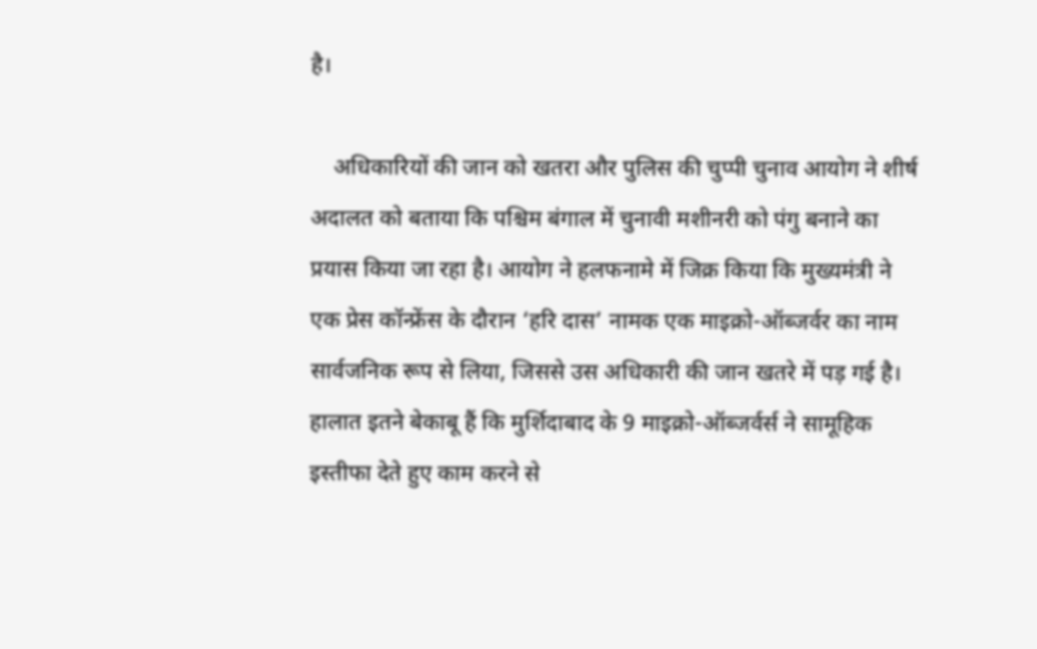है।

    अधिकारियों की जान को खतरा और पुलिस की चुप्पी चुनाव आयोग ने शीर्ष अदालत को बताया कि पश्चिम बंगाल में चुनावी मशीनरी को पंगु बनाने का प्रयास किया जा रहा है। आयोग ने हलफनामे में जिक्र किया कि मुख्यमंत्री ने एक प्रेस कॉन्फ्रेंस के दौरान ‘हरि दास’ नामक एक माइक्रो-ऑब्जर्वर का नाम सार्वजनिक रूप से लिया, जिससे उस अधिकारी की जान खतरे में पड़ गई है। हालात इतने बेकाबू हैं कि मुर्शिदाबाद के 9 माइक्रो-ऑब्जर्वर्स ने सामूहिक इस्तीफा देते हुए काम करने से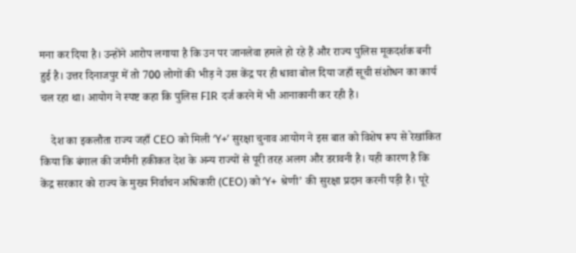मना कर दिया है। उन्होंने आरोप लगाया है कि उन पर जानलेवा हमले हो रहे हैं और राज्य पुलिस मूकदर्शक बनी हुई है। उत्तर दिनाजपुर में तो 700 लोगों की भीड़ ने उस केंद्र पर ही धावा बोल दिया जहाँ सूची संशोधन का कार्य चल रहा था। आयोग ने स्पष्ट कहा कि पुलिस FIR दर्ज करने में भी आनाकानी कर रही है।

    देश का इकलौता राज्य जहाँ CEO को मिली ‘Y+’ सुरक्षा चुनाव आयोग ने इस बात को विशेष रूप से रेखांकित किया कि बंगाल की जमीनी हकीकत देश के अन्य राज्यों से पूरी तरह अलग और डरावनी है। यही कारण है कि केंद्र सरकार को राज्य के मुख्य निर्वाचन अधिकारी (CEO) को ‘Y+ श्रेणी’ की सुरक्षा प्रदान करनी पड़ी है। पूरे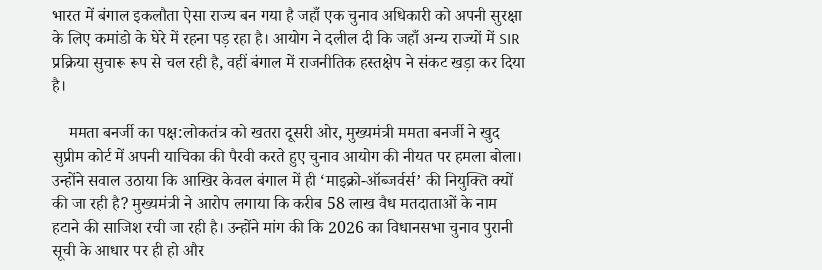भारत में बंगाल इकलौता ऐसा राज्य बन गया है जहाँ एक चुनाव अधिकारी को अपनी सुरक्षा के लिए कमांडो के घेरे में रहना पड़ रहा है। आयोग ने दलील दी कि जहाँ अन्य राज्यों में SIR प्रक्रिया सुचारू रूप से चल रही है, वहीं बंगाल में राजनीतिक हस्तक्षेप ने संकट खड़ा कर दिया है।

    ममता बनर्जी का पक्ष:लोकतंत्र को खतरा दूसरी ओर, मुख्यमंत्री ममता बनर्जी ने खुद सुप्रीम कोर्ट में अपनी याचिका की पैरवी करते हुए चुनाव आयोग की नीयत पर हमला बोला। उन्होंने सवाल उठाया कि आखिर केवल बंगाल में ही ‘माइक्रो-ऑब्जर्वर्स’ की नियुक्ति क्यों की जा रही है? मुख्यमंत्री ने आरोप लगाया कि करीब 58 लाख वैध मतदाताओं के नाम हटाने की साजिश रची जा रही है। उन्होंने मांग की कि 2026 का विधानसभा चुनाव पुरानी सूची के आधार पर ही हो और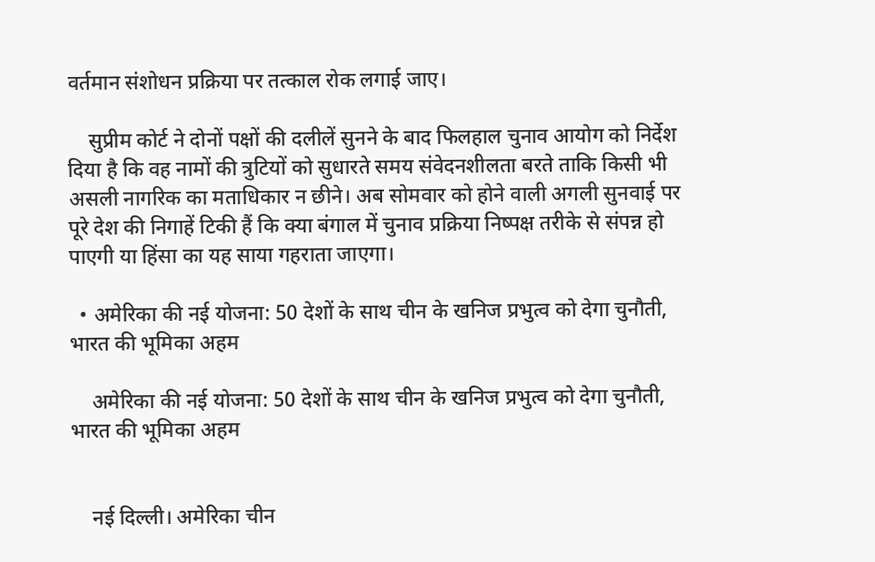वर्तमान संशोधन प्रक्रिया पर तत्काल रोक लगाई जाए।

    सुप्रीम कोर्ट ने दोनों पक्षों की दलीलें सुनने के बाद फिलहाल चुनाव आयोग को निर्देश दिया है कि वह नामों की त्रुटियों को सुधारते समय संवेदनशीलता बरते ताकि किसी भी असली नागरिक का मताधिकार न छीने। अब सोमवार को होने वाली अगली सुनवाई पर पूरे देश की निगाहें टिकी हैं कि क्या बंगाल में चुनाव प्रक्रिया निष्पक्ष तरीके से संपन्न हो पाएगी या हिंसा का यह साया गहराता जाएगा।

  • अमेरिका की नई योजना: 50 देशों के साथ चीन के खनिज प्रभुत्व को देगा चुनौती, भारत की भूमिका अहम

    अमेरिका की नई योजना: 50 देशों के साथ चीन के खनिज प्रभुत्व को देगा चुनौती, भारत की भूमिका अहम


    नई दिल्ली। अमेरिका चीन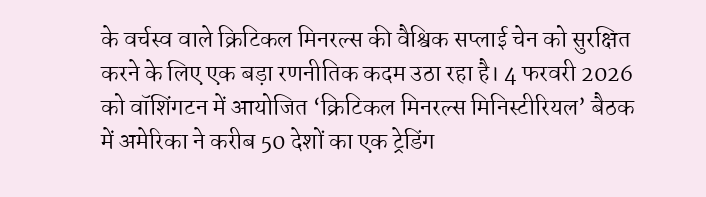के वर्चस्व वाले क्रिटिकल मिनरल्स की वैश्विक सप्लाई चेन को सुरक्षित करने के लिए एक बड़ा रणनीतिक कदम उठा रहा है। 4 फरवरी 2026 को वॉशिंगटन में आयोजित ‘क्रिटिकल मिनरल्स मिनिस्टीरियल’ बैठक में अमेरिका ने करीब 50 देशों का एक ट्रेडिंग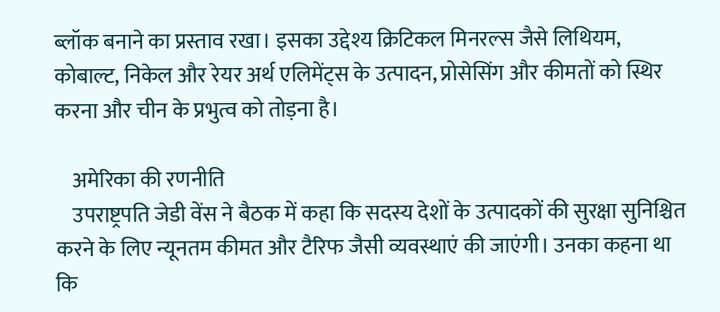ब्लॉक बनाने का प्रस्ताव रखा। इसका उद्देश्य क्रिटिकल मिनरल्स जैसे लिथियम, कोबाल्ट, निकेल और रेयर अर्थ एलिमेंट्स के उत्पादन, प्रोसेसिंग और कीमतों को स्थिर करना और चीन के प्रभुत्व को तोड़ना है।

    अमेरिका की रणनीति
    उपराष्ट्रपति जेडी वेंस ने बैठक में कहा कि सदस्य देशों के उत्पादकों की सुरक्षा सुनिश्चित करने के लिए न्यूनतम कीमत और टैरिफ जैसी व्यवस्थाएं की जाएंगी। उनका कहना था कि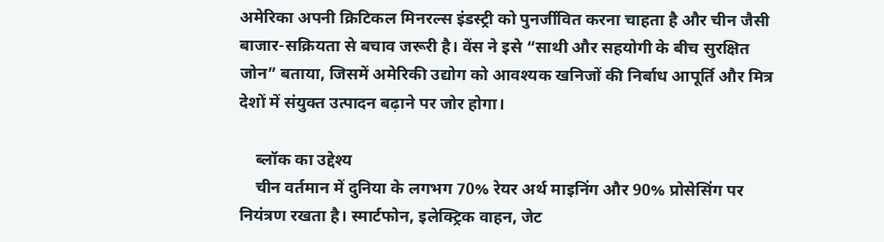अमेरिका अपनी क्रिटिकल मिनरल्स इंडस्ट्री को पुनर्जीवित करना चाहता है और चीन जैसी बाजार-सक्रियता से बचाव जरूरी है। वेंस ने इसे “साथी और सहयोगी के बीच सुरक्षित जोन” बताया, जिसमें अमेरिकी उद्योग को आवश्यक खनिजों की निर्बाध आपूर्ति और मित्र देशों में संयुक्त उत्पादन बढ़ाने पर जोर होगा।

    ब्लॉक का उद्देश्य
    चीन वर्तमान में दुनिया के लगभग 70% रेयर अर्थ माइनिंग और 90% प्रोसेसिंग पर नियंत्रण रखता है। स्मार्टफोन, इलेक्ट्रिक वाहन, जेट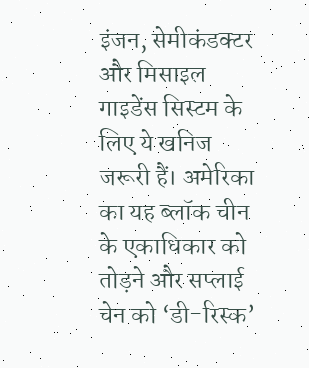इंजन, सेमीकंडक्टर और मिसाइल गाइडेंस सिस्टम के लिए ये खनिज जरूरी हैं। अमेरिका का यह ब्लॉक चीन के एकाधिकार को तोड़ने और सप्लाई चेन को ‘डी-रिस्क’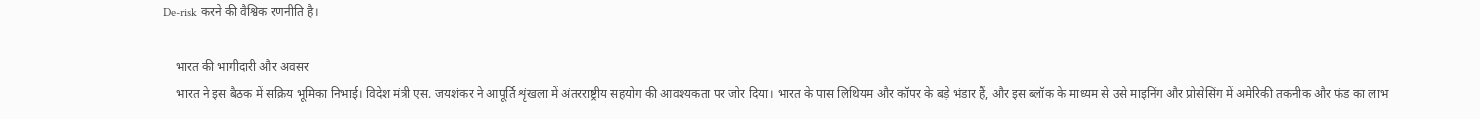De-risk करने की वैश्विक रणनीति है।

    भारत की भागीदारी और अवसर
    भारत ने इस बैठक में सक्रिय भूमिका निभाई। विदेश मंत्री एस. जयशंकर ने आपूर्ति शृंखला में अंतरराष्ट्रीय सहयोग की आवश्यकता पर जोर दिया। भारत के पास लिथियम और कॉपर के बड़े भंडार हैं, और इस ब्लॉक के माध्यम से उसे माइनिंग और प्रोसेसिंग में अमेरिकी तकनीक और फंड का लाभ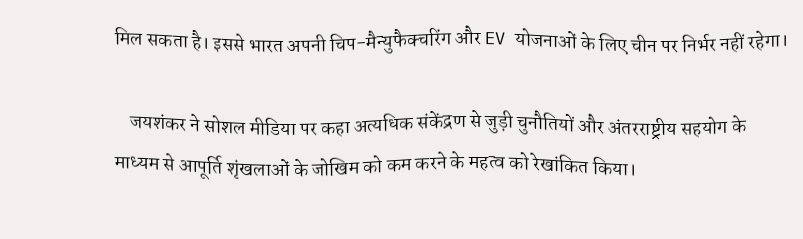मिल सकता है। इससे भारत अपनी चिप-मैन्युफैक्चरिंग और EV योजनाओं के लिए चीन पर निर्भर नहीं रहेगा।

    जयशंकर ने सोशल मीडिया पर कहा अत्यधिक संकेंद्रण से जुड़ी चुनौतियों और अंतरराष्ट्रीय सहयोग के माध्यम से आपूर्ति शृंखलाओं के जोखिम को कम करने के महत्व को रेखांकित किया।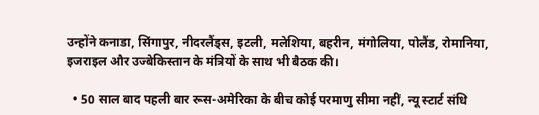उन्होंने कनाडा, सिंगापुर, नीदरलैंड्स, इटली, मलेशिया, बहरीन, मंगोलिया, पोलैंड, रोमानिया, इजराइल और उज्बेकिस्तान के मंत्रियों के साथ भी बैठक की।

  • 50 साल बाद पहली बार रूस-अमेरिका के बीच कोई परमाणु सीमा नहीं, न्यू स्टार्ट संधि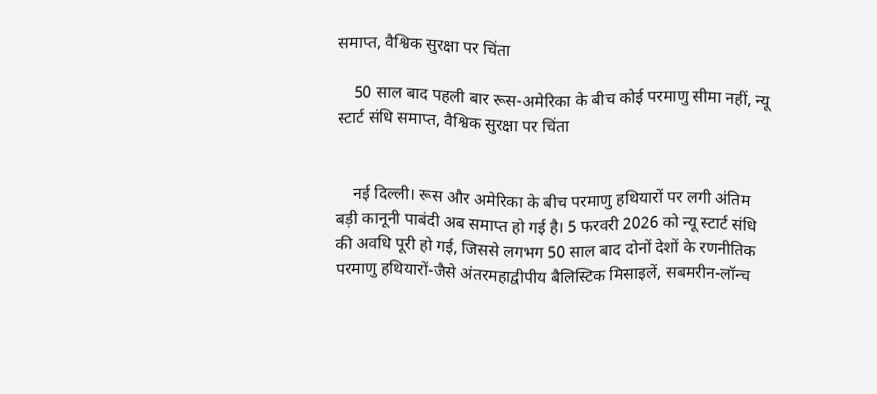समाप्त, वैश्विक सुरक्षा पर चिंता

    50 साल बाद पहली बार रूस-अमेरिका के बीच कोई परमाणु सीमा नहीं, न्यू स्टार्ट संधि समाप्त, वैश्विक सुरक्षा पर चिंता


    नई दिल्ली। रूस और अमेरिका के बीच परमाणु हथियारों पर लगी अंतिम बड़ी कानूनी पाबंदी अब समाप्त हो गई है। 5 फरवरी 2026 को न्यू स्टार्ट संधि की अवधि पूरी हो गई, जिससे लगभग 50 साल बाद दोनों देशों के रणनीतिक परमाणु हथियारों-जैसे अंतरमहाद्वीपीय बैलिस्टिक मिसाइलें, सबमरीन-लॉन्च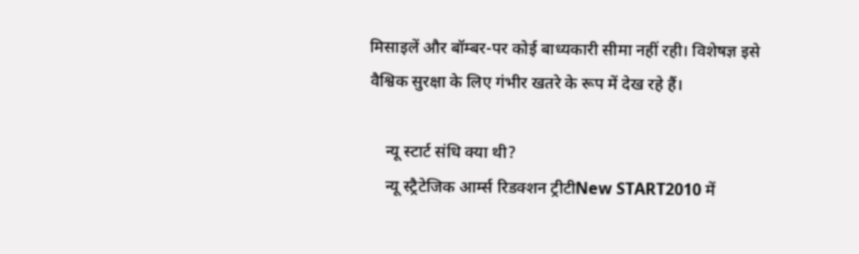मिसाइलें और बॉम्बर-पर कोई बाध्यकारी सीमा नहीं रही। विशेषज्ञ इसे वैश्विक सुरक्षा के लिए गंभीर खतरे के रूप में देख रहे हैं।

    न्यू स्टार्ट संधि क्या थी?
    न्यू स्ट्रैटेजिक आर्म्स रिडक्शन ट्रीटीNew START2010 में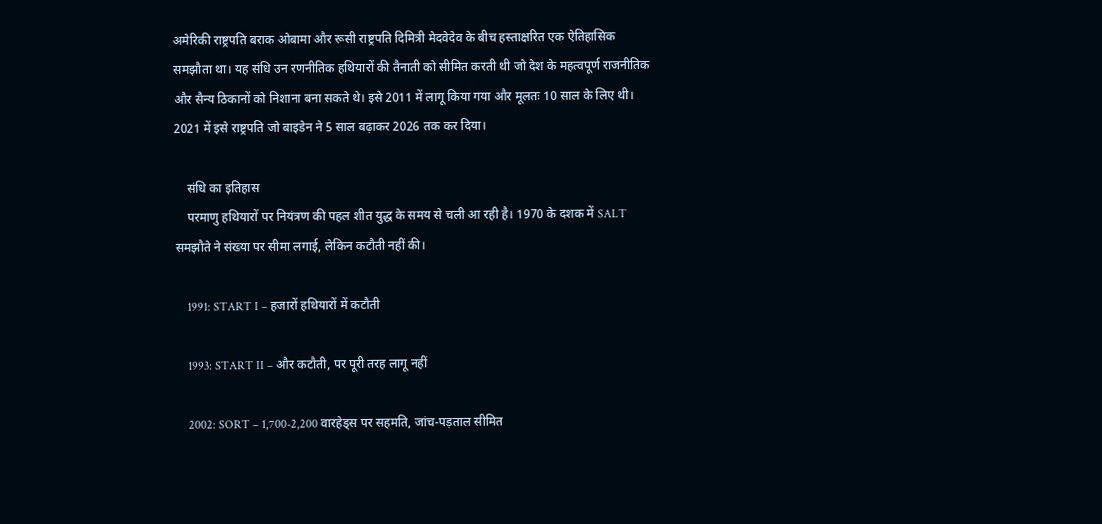अमेरिकी राष्ट्रपति बराक ओबामा और रूसी राष्ट्रपति दिमित्री मेदवेदेव के बीच हस्ताक्षरित एक ऐतिहासिक समझौता था। यह संधि उन रणनीतिक हथियारों की तैनाती को सीमित करती थी जो देश के महत्वपूर्ण राजनीतिक और सैन्य ठिकानों को निशाना बना सकते थे। इसे 2011 में लागू किया गया और मूलतः 10 साल के लिए थी। 2021 में इसे राष्ट्रपति जो बाइडेन ने 5 साल बढ़ाकर 2026 तक कर दिया।

    संधि का इतिहास
    परमाणु हथियारों पर नियंत्रण की पहल शीत युद्ध के समय से चली आ रही है। 1970 के दशक में SALT समझौते ने संख्या पर सीमा लगाई, लेकिन कटौती नहीं की।

    1991: START I – हजारों हथियारों में कटौती

    1993: START II – और कटौती, पर पूरी तरह लागू नहीं

    2002: SORT – 1,700-2,200 वारहेड्स पर सहमति, जांच-पड़ताल सीमित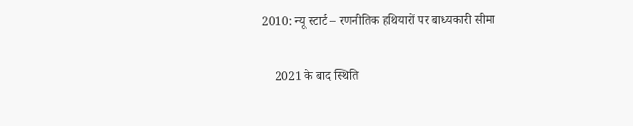2010: न्यू स्टार्ट – रणनीतिक हथियारों पर बाध्यकारी सीमा

    2021 के बाद स्थिति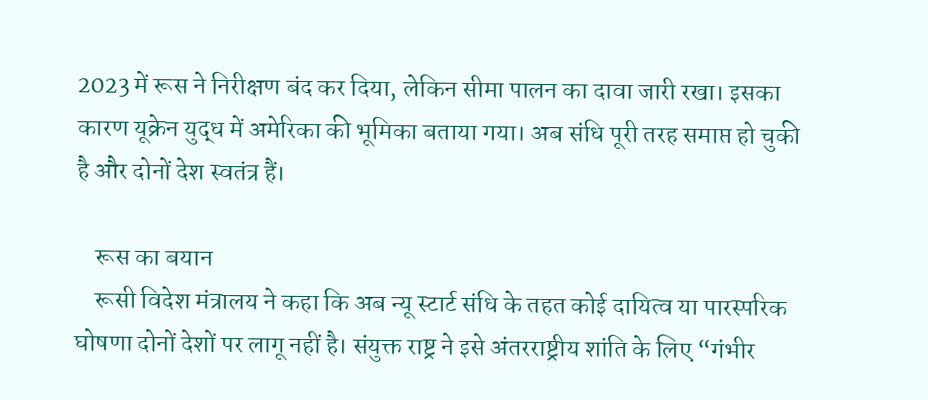2023 में रूस ने निरीक्षण बंद कर दिया, लेकिन सीमा पालन का दावा जारी रखा। इसका कारण यूक्रेन युद्ध में अमेरिका की भूमिका बताया गया। अब संधि पूरी तरह समाप्त हो चुकी है और दोनों देश स्वतंत्र हैं।

    रूस का बयान
    रूसी विदेश मंत्रालय ने कहा कि अब न्यू स्टार्ट संधि के तहत कोई दायित्व या पारस्परिक घोषणा दोनों देशों पर लागू नहीं है। संयुक्त राष्ट्र ने इसे अंतरराष्ट्रीय शांति के लिए “गंभीर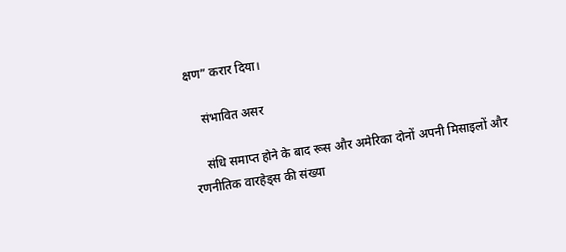क्षण” करार दिया।

    संभावित असर

    संधि समाप्त होने के बाद रूस और अमेरिका दोनों अपनी मिसाइलों और रणनीतिक वारहेड्स की संख्या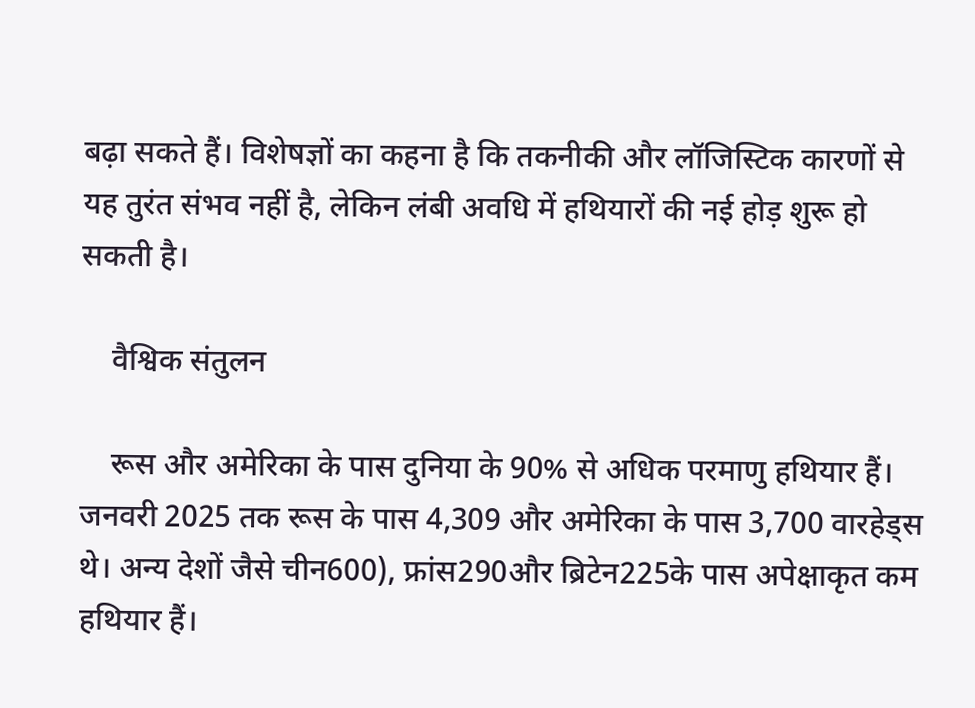बढ़ा सकते हैं। विशेषज्ञों का कहना है कि तकनीकी और लॉजिस्टिक कारणों से यह तुरंत संभव नहीं है, लेकिन लंबी अवधि में हथियारों की नई होड़ शुरू हो सकती है।

    वैश्विक संतुलन

    रूस और अमेरिका के पास दुनिया के 90% से अधिक परमाणु हथियार हैं। जनवरी 2025 तक रूस के पास 4,309 और अमेरिका के पास 3,700 वारहेड्स थे। अन्य देशों जैसे चीन600), फ्रांस290और ब्रिटेन225के पास अपेक्षाकृत कम हथियार हैं।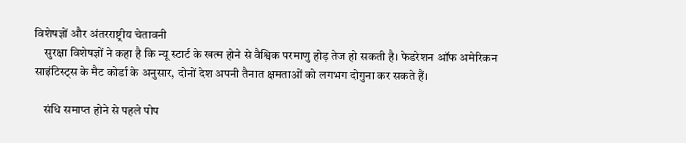विशेषज्ञों और अंतरराष्ट्रीय चेतावनी
    सुरक्षा विशेषज्ञों ने कहा है कि न्यू स्टार्ट के खत्म होने से वैश्विक परमाणु होड़ तेज हो सकती है। फेडरेशन ऑफ अमेरिकन साइंटिस्ट्स के मैट कोर्डा के अनुसार, दोनों देश अपनी तैनात क्षमताओं को लगभग दोगुना कर सकते हैं।

    संधि समाप्त होने से पहले पोप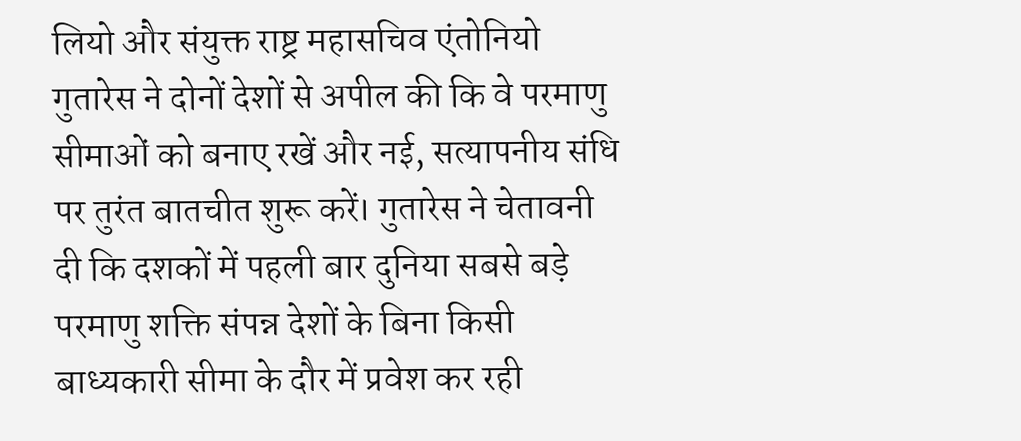लियो और संयुक्त राष्ट्र महासचिव एंतोनियो गुतारेस ने दोनों देशों से अपील की कि वे परमाणु सीमाओं को बनाए रखें और नई, सत्यापनीय संधि पर तुरंत बातचीत शुरू करें। गुतारेस ने चेतावनी दी कि दशकों में पहली बार दुनिया सबसे बड़े परमाणु शक्ति संपन्न देशों के बिना किसी बाध्यकारी सीमा के दौर में प्रवेश कर रही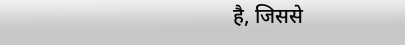है, जिससे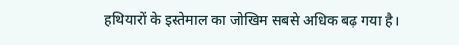हथियारों के इस्तेमाल का जोखिम सबसे अधिक बढ़ गया है।